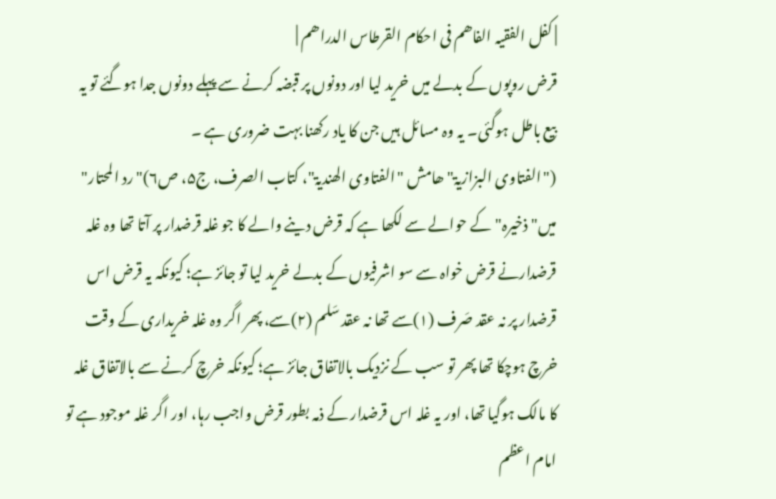| کفل الفقیہ الفاھم فی احکام القرطاس الدراھم |
قرض روپوں کے بدلے میں خرید لیا اور دونوں پر قبضہ کرنے سے پہلے دونوں جدا ہوگئے تو یہ بیع باطل ہوگئی۔ یہ وہ مسائل ہیں جن کا یاد رکھنا بہت ضروری ہے ۔
("الفتاوی البزازیۃ" ھامش "الفتاوی الھندیۃ"، کتاب الصرف، ج۵، ص۶)"رد المحتار" میں" ذخیرہ" کے حوالے سے لکھا ہے کہ قرض دینے والے کا جو غلہ قرضدار پر آتا تھا وہ غلہ قرضدارنے قرض خواہ سے سو اشرفیوں کے بدلے خرید لیا تو جائز ہے؛ کیونکہ یہ قرض اس قرضدار پر نہ عقد صَرف (۱)سے تھا نہ عقد سَلم (۲)سے، پھر اگر وہ غلہ خریداری کے وقت خرچ ہوچکا تھا پھر تو سب کے نزدیک بالاتفاق جائز ہے؛ کیونکہ خرچ کرنے سے بالاتفاق غلہ کا مالک ہوگیا تھا، اور یہ غلہ اس قرضدار کے ذمہ بطور قرض واجب رہا، اور اگر غلہ موجود ہے تو امام اعظم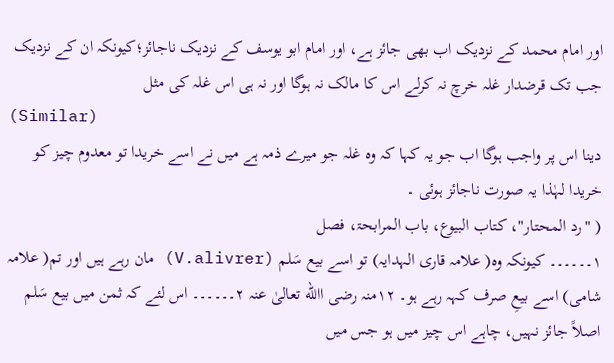اور امام محمد کے نزدیک اب بھی جائز ہے، اور امام ابو یوسف کے نزدیک ناجائز؛کیونکہ ان کے نزدیک جب تک قرضدار غلہ خرچ نہ کرلے اس کا مالک نہ ہوگا اور نہ ہی اس غلہ کی مثل
(Similar)
دینا اس پر واجب ہوگا اب جو یہ کہا کہ وہ غلہ جو میرے ذمہ ہے میں نے اسے خریدا تو معدوم چیز کو خریدا لہٰذا یہ صورت ناجائز ہوئی ۔
( "رد المحتار"، کتاب البیوع، باب المرابحۃ، فصل
۱۔۔۔۔۔۔ کیونکہ وہ( علامہ قاری الہدایہ) تو اسے بیع سَلم (V.alivrer) مان رہے ہیں اور تم( علامہ شامی) اسے بیعِ صرف کہہ رہے ہو۔ ۱۲منہ رضی االله تعالیٰ عنہ ۲۔۔۔۔۔۔ اس لئے کہ ثمن میں بیع سَلم اصلاً جائز نہیں، چاہے اس چیز میں ہو جس میں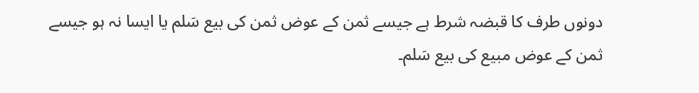دونوں طرف کا قبضہ شرط ہے جیسے ثمن کے عوض ثمن کی بیع سَلم یا ایسا نہ ہو جیسے ثمن کے عوض مبیع کی بیع سَلم۔